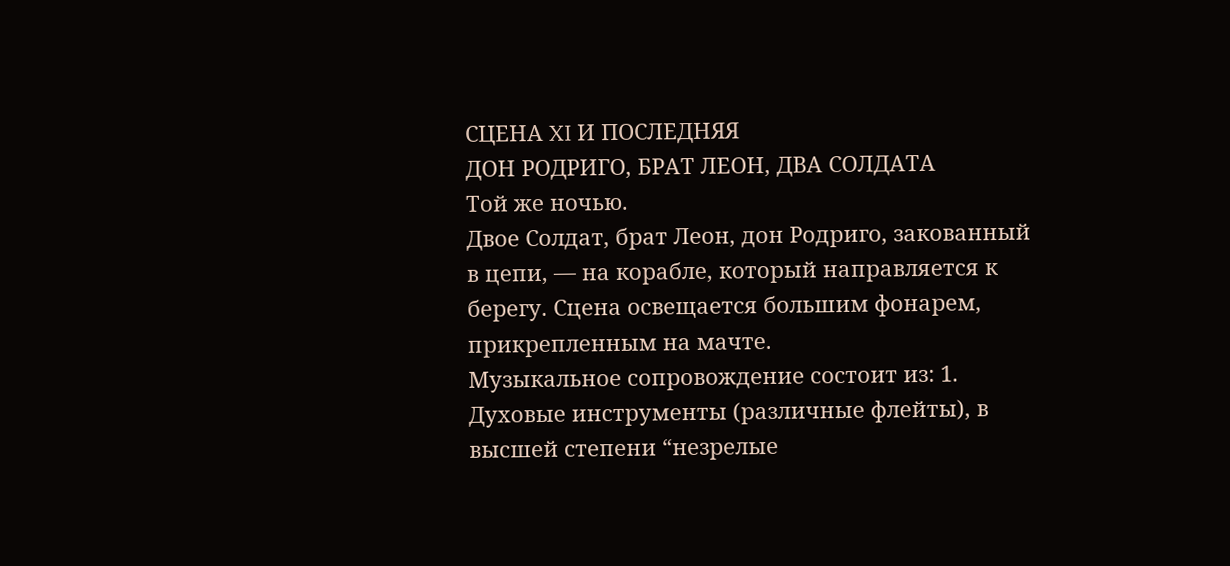СЦЕНА XI И ПОСЛЕДНЯЯ
ДОН РОДРИГО, БРАТ ЛЕОН, ДВА СОЛДАТА
Той же ночью.
Двое Солдат, брат Леон, дон Родриго, закованный в цепи, — на корабле, который направляется к берегу. Сцена освещается большим фонарем, прикрепленным на мачте.
Музыкальное сопровождение состоит из: 1. Духовые инструменты (различные флейты), в высшей степени “незрелые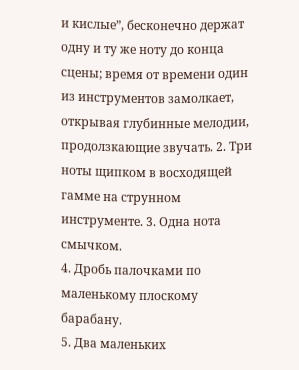и кислые”, бесконечно держат одну и ту же ноту до конца сцены; время от времени один из инструментов замолкает, открывая глубинные мелодии, продолзкающие звучать. 2. Три ноты щипком в восходящей гамме на струнном инструменте. 3. Одна нота смычком.
4. Дробь палочками по маленькому плоскому барабану.
5. Два маленьких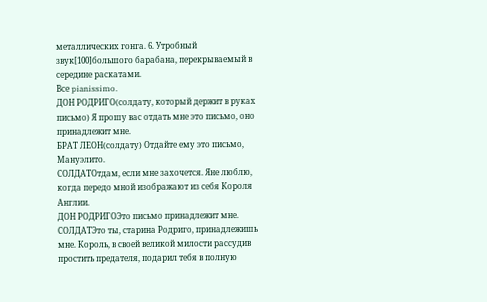металлических гонга. 6. Утробный звук[100]большого барабана, перекрываемый в середине раскатами.
Все pianissimo.
ДОН РОДРИГО(солдату, который держит в руках письмо) Я прошу вас отдать мне это письмо, оно принадлежит мне.
БРАТ ЛЕОН(солдату) Отдайте ему это письмо, Мануэлито.
СОЛДАТОтдам, если мне захочется. Яне люблю, когда передо мной изображают из себя Короля Англии.
ДОН РОДРИГОЭто письмо принадлежит мне.
СОЛДАТЭто ты, старина Родриго, принадлежишь мне. Король, в своей великой милости рассудив простить предателя, подарил тебя в полную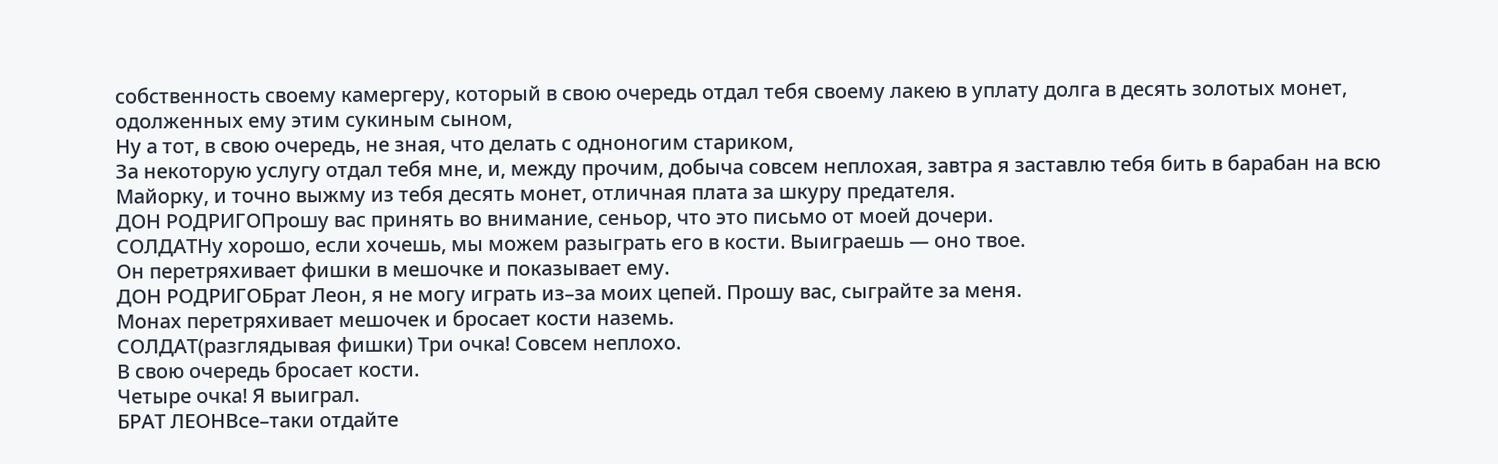собственность своему камергеру, который в свою очередь отдал тебя своему лакею в уплату долга в десять золотых монет, одолженных ему этим сукиным сыном,
Ну а тот, в свою очередь, не зная, что делать с одноногим стариком,
За некоторую услугу отдал тебя мне, и, между прочим, добыча совсем неплохая, завтра я заставлю тебя бить в барабан на всю Майорку, и точно выжму из тебя десять монет, отличная плата за шкуру предателя.
ДОН РОДРИГОПрошу вас принять во внимание, сеньор, что это письмо от моей дочери.
СОЛДАТНу хорошо, если хочешь, мы можем разыграть его в кости. Выиграешь — оно твое.
Он перетряхивает фишки в мешочке и показывает ему.
ДОН РОДРИГОБрат Леон, я не могу играть из–за моих цепей. Прошу вас, сыграйте за меня.
Монах перетряхивает мешочек и бросает кости наземь.
СОЛДАТ(разглядывая фишки) Три очка! Совсем неплохо.
В свою очередь бросает кости.
Четыре очка! Я выиграл.
БРАТ ЛЕОНВсе–таки отдайте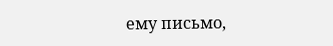ему письмо,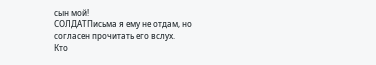сын мой!
СОЛДАТПисьма я ему не отдам, но согласен прочитать его вслух.
Кто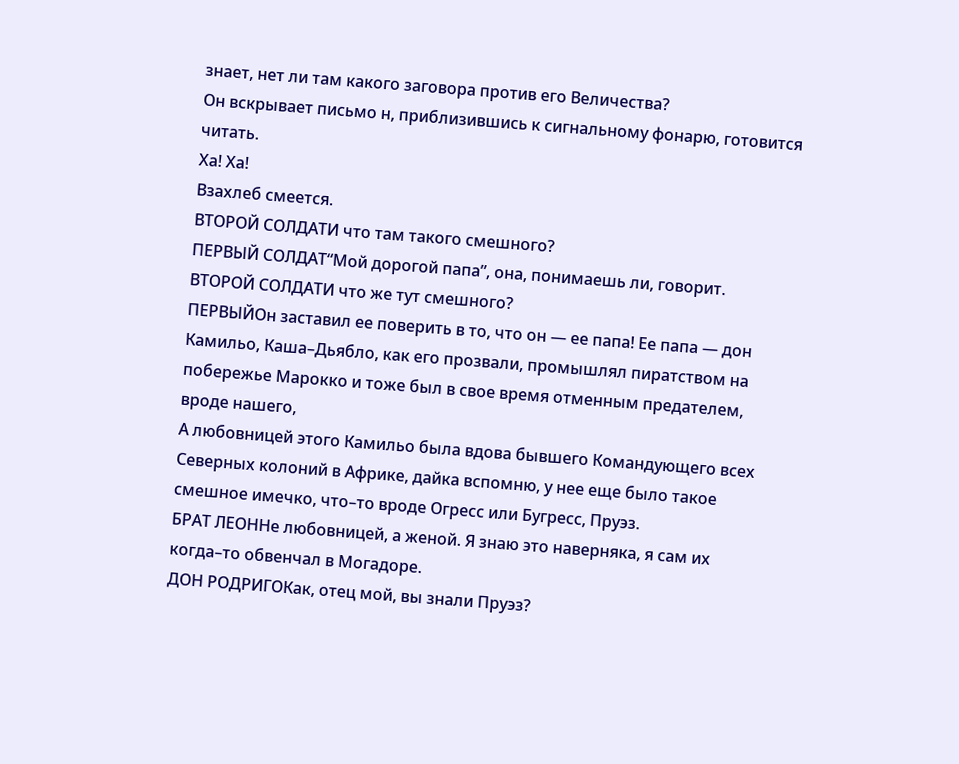знает, нет ли там какого заговора против его Величества?
Он вскрывает письмо н, приблизившись к сигнальному фонарю, готовится читать.
Ха! Ха!
Взахлеб смеется.
ВТОРОЙ СОЛДАТИ что там такого смешного?
ПЕРВЫЙ СОЛДАТ“Мой дорогой папа”, она, понимаешь ли, говорит.
ВТОРОЙ СОЛДАТИ что же тут смешного?
ПЕРВЫЙОн заставил ее поверить в то, что он — ее папа! Ее папа — дон Камильо, Каша–Дьябло, как его прозвали, промышлял пиратством на побережье Марокко и тоже был в свое время отменным предателем, вроде нашего,
А любовницей этого Камильо была вдова бывшего Командующего всех Северных колоний в Африке, дайка вспомню, у нее еще было такое смешное имечко, что–то вроде Огресс или Бугресс, Пруэз.
БРАТ ЛЕОННе любовницей, а женой. Я знаю это наверняка, я сам их когда–то обвенчал в Могадоре.
ДОН РОДРИГОКак, отец мой, вы знали Пруэз?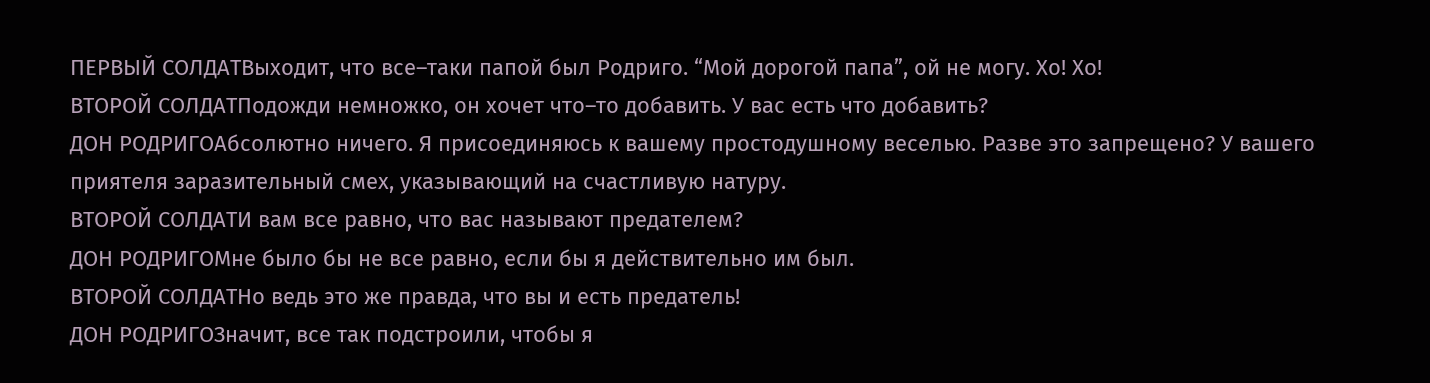ПЕРВЫЙ СОЛДАТВыходит, что все–таки папой был Родриго. “Мой дорогой папа”, ой не могу. Хо! Хо!
ВТОРОЙ СОЛДАТПодожди немножко, он хочет что–то добавить. У вас есть что добавить?
ДОН РОДРИГОАбсолютно ничего. Я присоединяюсь к вашему простодушному веселью. Разве это запрещено? У вашего приятеля заразительный смех, указывающий на счастливую натуру.
ВТОРОЙ СОЛДАТИ вам все равно, что вас называют предателем?
ДОН РОДРИГОМне было бы не все равно, если бы я действительно им был.
ВТОРОЙ СОЛДАТНо ведь это же правда, что вы и есть предатель!
ДОН РОДРИГОЗначит, все так подстроили, чтобы я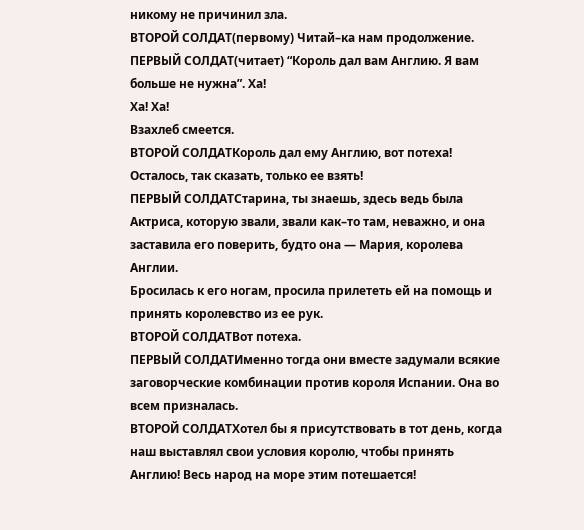никому не причинил зла.
ВТОРОЙ СОЛДАТ(первому) Читай–ка нам продолжение.
ПЕРВЫЙ СОЛДАТ(читает) “Король дал вам Англию. Я вам больше не нужна”. Ха!
Ха! Ха!
Взахлеб смеется.
ВТОРОЙ СОЛДАТКороль дал ему Англию, вот потеха! Осталось, так сказать, только ее взять!
ПЕРВЫЙ СОЛДАТСтарина, ты знаешь, здесь ведь была Актриса, которую звали, звали как–то там, неважно, и она заставила его поверить, будто она — Мария, королева Англии.
Бросилась к его ногам, просила прилететь ей на помощь и принять королевство из ее рук.
ВТОРОЙ СОЛДАТВот потеха.
ПЕРВЫЙ СОЛДАТИменно тогда они вместе задумали всякие заговорческие комбинации против короля Испании. Она во всем призналась.
ВТОРОЙ СОЛДАТХотел бы я присутствовать в тот день, когда наш выставлял свои условия королю, чтобы принять Англию! Весь народ на море этим потешается!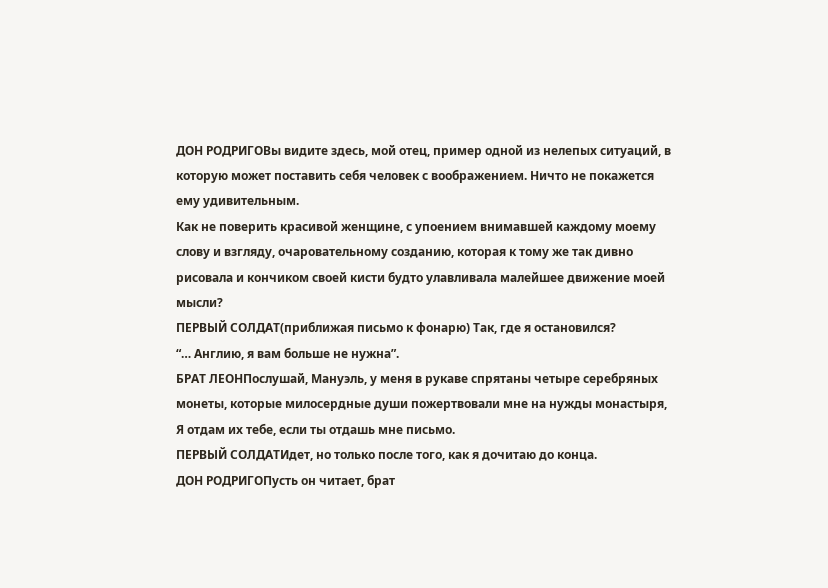ДОН РОДРИГОВы видите здесь, мой отец, пример одной из нелепых ситуаций, в которую может поставить себя человек с воображением. Ничто не покажется ему удивительным.
Как не поверить красивой женщине, с упоением внимавшей каждому моему слову и взгляду, очаровательному созданию, которая к тому же так дивно рисовала и кончиком своей кисти будто улавливала малейшее движение моей мысли?
ПЕРВЫЙ СОЛДАТ(приближая письмо к фонарю) Так, где я остановился?
“… Англию, я вам больше не нужна”.
БРАТ ЛЕОНПослушай, Мануэль, у меня в рукаве спрятаны четыре серебряных монеты, которые милосердные души пожертвовали мне на нужды монастыря,
Я отдам их тебе, если ты отдашь мне письмо.
ПЕРВЫЙ СОЛДАТИдет, но только после того, как я дочитаю до конца.
ДОН РОДРИГОПусть он читает, брат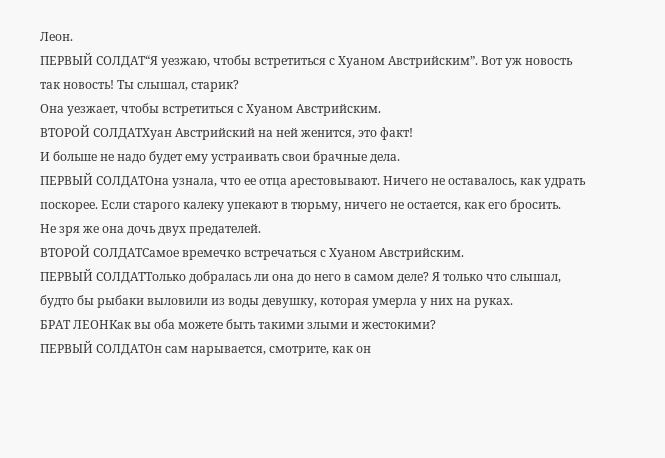Леон.
ПЕРВЫЙ СОЛДАТ“Я уезжаю, чтобы встретиться с Хуаном Австрийским”. Вот уж новость так новость! Ты слышал, старик?
Она уезжает, чтобы встретиться с Хуаном Австрийским.
ВТОРОЙ СОЛДАТХуан Австрийский на ней женится, это факт!
И больше не надо будет ему устраивать свои брачные дела.
ПЕРВЫЙ СОЛДАТОна узнала, что ее отца арестовывают. Ничего не оставалось, как удрать поскорее. Если старого калеку упекают в тюрьму, ничего не остается, как его бросить.
Не зря же она дочь двух предателей.
ВТОРОЙ СОЛДАТСамое времечко встречаться с Хуаном Австрийским.
ПЕРВЫЙ СОЛДАТТолько добралась ли она до него в самом деле? Я только что слышал, будто бы рыбаки выловили из воды девушку, которая умерла у них на руках.
БРАТ ЛЕОНКак вы оба можете быть такими злыми и жестокими?
ПЕРВЫЙ СОЛДАТОн сам нарывается, смотрите, как он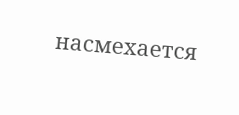насмехается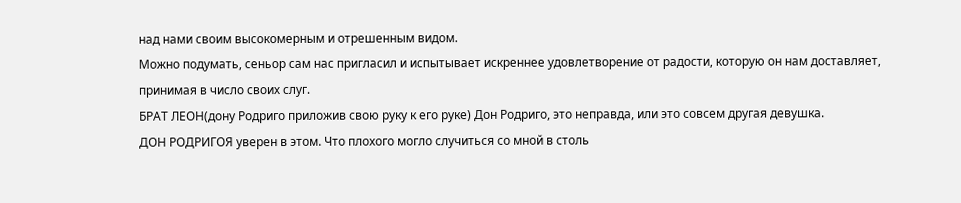над нами своим высокомерным и отрешенным видом.
Можно подумать, сеньор сам нас пригласил и испытывает искреннее удовлетворение от радости, которую он нам доставляет, принимая в число своих слуг.
БРАТ ЛЕОН(дону Родриго приложив свою руку к его руке) Дон Родриго, это неправда, или это совсем другая девушка.
ДОН РОДРИГОЯ уверен в этом. Что плохого могло случиться со мной в столь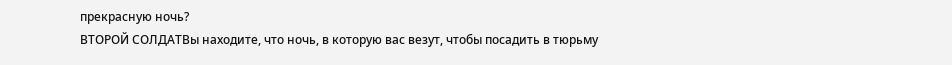прекрасную ночь?
ВТОРОЙ СОЛДАТВы находите, что ночь, в которую вас везут, чтобы посадить в тюрьму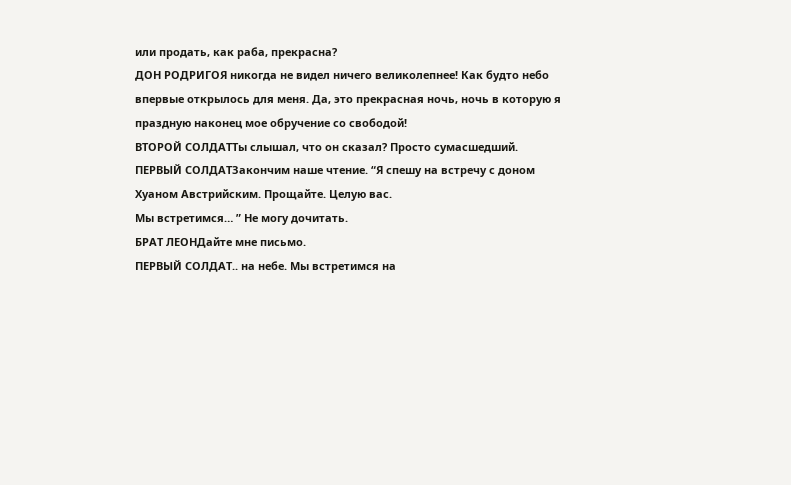или продать, как раба, прекрасна?
ДОН РОДРИГОЯ никогда не видел ничего великолепнее! Как будто небо впервые открылось для меня. Да, это прекрасная ночь, ночь в которую я праздную наконец мое обручение со свободой!
ВТОРОЙ СОЛДАТТы слышал, что он сказал? Просто сумасшедший.
ПЕРВЫЙ СОЛДАТЗакончим наше чтение. “Я спешу на встречу с доном Хуаном Австрийским. Прощайте. Целую вас.
Мы встретимся… ” Не могу дочитать.
БРАТ ЛЕОНДайте мне письмо.
ПЕРВЫЙ СОЛДАТ.. на небе. Мы встретимся на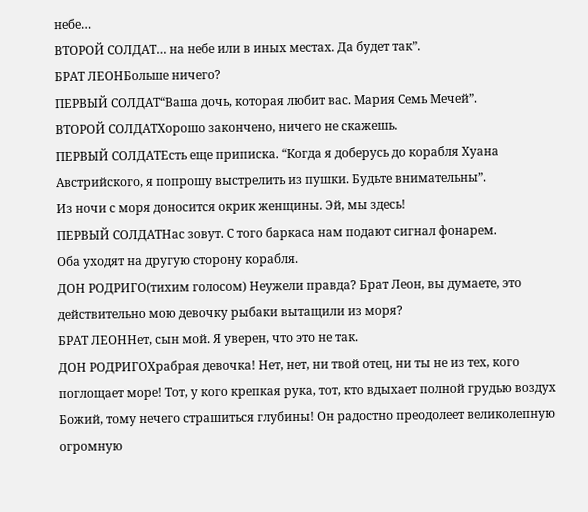небе…
ВТОРОЙ СОЛДАТ… на небе или в иных местах. Да будет так”.
БРАТ ЛЕОНБольше ничего?
ПЕРВЫЙ СОЛДАТ“Ваша дочь, которая любит вас. Мария Семь Мечей”.
ВТОРОЙ СОЛДАТХорошо закончено, ничего не скажешь.
ПЕРВЫЙ СОЛДАТЕсть еще приписка. “Когда я доберусь до корабля Хуана Австрийского, я попрошу выстрелить из пушки. Будьте внимательны”.
Из ночи с моря доносится окрик женщины. Эй, мы здесь!
ПЕРВЫЙ СОЛДАТНас зовут. С того баркаса нам подают сигнал фонарем.
Оба уходят на другую сторону корабля.
ДОН РОДРИГО(тихим голосом) Неужели правда? Брат Леон, вы думаете, это действительно мою девочку рыбаки вытащили из моря?
БРАТ ЛЕОННет, сын мой. Я уверен, что это не так.
ДОН РОДРИГОХрабрая девочка! Нет, нет, ни твой отец, ни ты не из тех, кого поглощает море! Тот, у кого крепкая рука, тот, кто вдыхает полной грудью воздух Божий, тому нечего страшиться глубины! Он радостно преодолеет великолепную огромную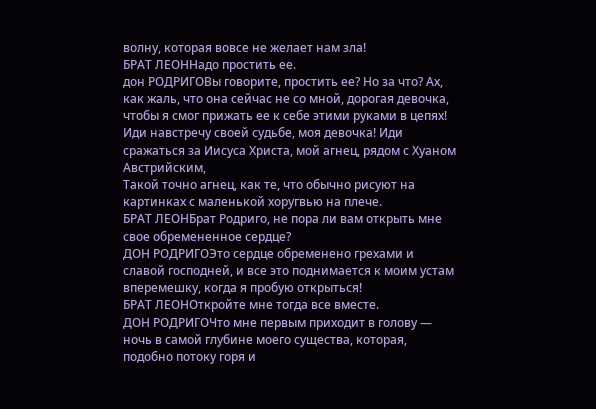волну, которая вовсе не желает нам зла!
БРАТ ЛЕОННадо простить ее.
дон РОДРИГОВы говорите, простить ее? Но за что? Ах, как жаль, что она сейчас не со мной, дорогая девочка, чтобы я смог прижать ее к себе этими руками в цепях!
Иди навстречу своей судьбе, моя девочка! Иди сражаться за Иисуса Христа, мой агнец, рядом с Хуаном Австрийским,
Такой точно агнец, как те, что обычно рисуют на картинках с маленькой хоругвью на плече.
БРАТ ЛЕОНБрат Родриго, не пора ли вам открыть мне свое обремененное сердце?
ДОН РОДРИГОЭто сердце обременено грехами и славой господней, и все это поднимается к моим устам вперемешку, когда я пробую открыться!
БРАТ ЛЕОНОткройте мне тогда все вместе.
ДОН РОДРИГОЧто мне первым приходит в голову — ночь в самой глубине моего существа, которая, подобно потоку горя и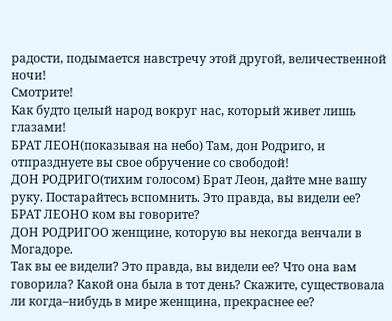радости, подымается навстречу этой другой, величественной ночи!
Смотрите!
Как будто целый народ вокруг нас, который живет лишь глазами!
БРАТ ЛЕОН(показывая на небо) Там, дон Родриго, и отпразднуете вы свое обручение со свободой!
ДОН РОДРИГО(тихим голосом) Брат Леон, дайте мне вашу руку. Постарайтесь вспомнить. Это правда, вы видели ее?
БРАТ ЛЕОНО ком вы говорите?
ДОН РОДРИГОО женщине, которую вы некогда венчали в Могадоре.
Так вы ее видели? Это правда, вы видели ее? Что она вам говорила? Какой она была в тот день? Скажите, существовала ли когда–нибудь в мире женщина, прекраснее ее?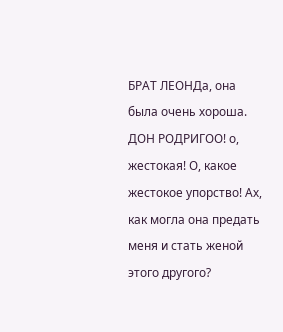БРАТ ЛЕОНДа, она была очень хороша.
ДОН РОДРИГОО! о, жестокая! О, какое жестокое упорство! Ах, как могла она предать меня и стать женой этого другого?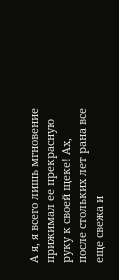А я, я всего лишь мгновение прижимал ее прекрасную руку к своей щеке! Ах, после стольких лет рана все еще свежа и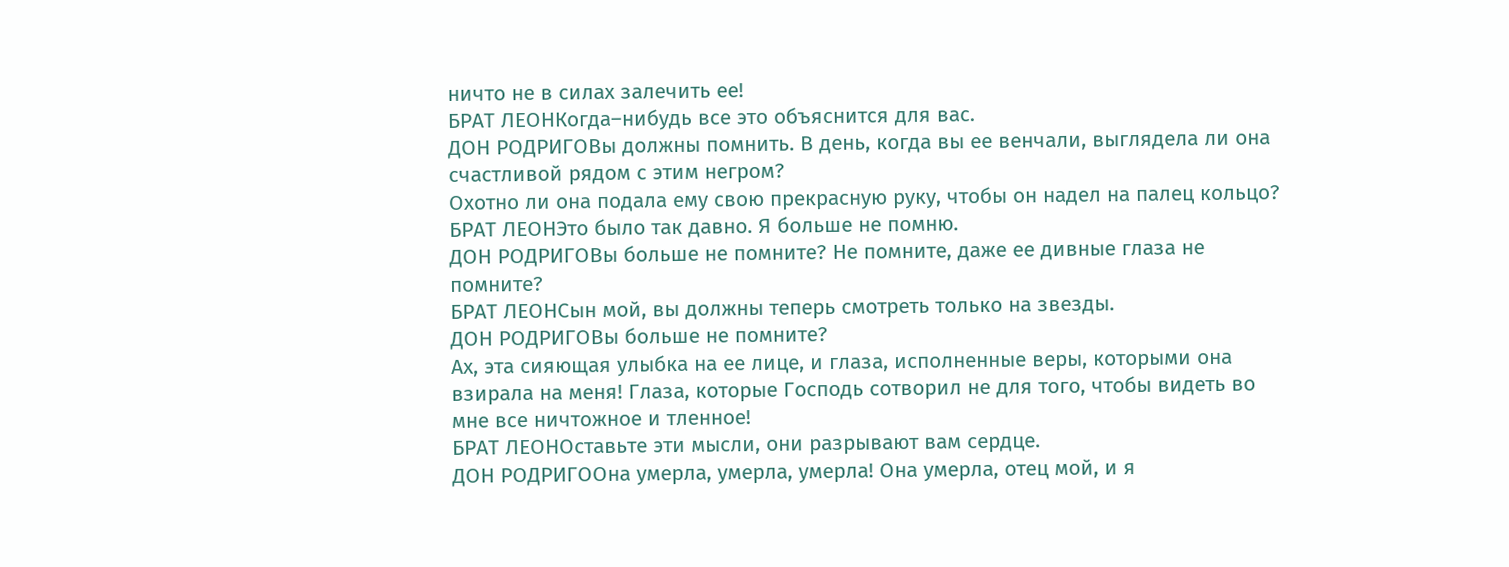ничто не в силах залечить ее!
БРАТ ЛЕОНКогда–нибудь все это объяснится для вас.
ДОН РОДРИГОВы должны помнить. В день, когда вы ее венчали, выглядела ли она счастливой рядом с этим негром?
Охотно ли она подала ему свою прекрасную руку, чтобы он надел на палец кольцо?
БРАТ ЛЕОНЭто было так давно. Я больше не помню.
ДОН РОДРИГОВы больше не помните? Не помните, даже ее дивные глаза не помните?
БРАТ ЛЕОНСын мой, вы должны теперь смотреть только на звезды.
ДОН РОДРИГОВы больше не помните?
Ах, эта сияющая улыбка на ее лице, и глаза, исполненные веры, которыми она взирала на меня! Глаза, которые Господь сотворил не для того, чтобы видеть во мне все ничтожное и тленное!
БРАТ ЛЕОНОставьте эти мысли, они разрывают вам сердце.
ДОН РОДРИГООна умерла, умерла, умерла! Она умерла, отец мой, и я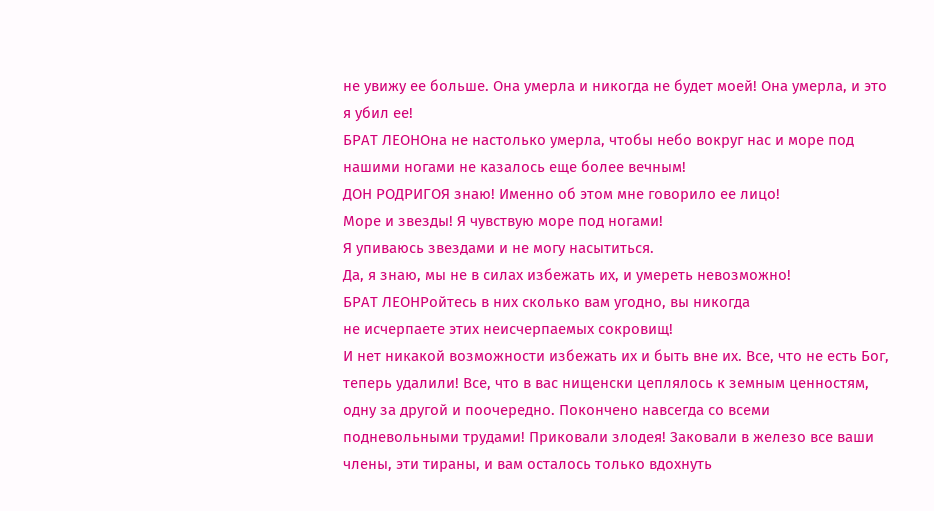не увижу ее больше. Она умерла и никогда не будет моей! Она умерла, и это я убил ее!
БРАТ ЛЕОНОна не настолько умерла, чтобы небо вокруг нас и море под нашими ногами не казалось еще более вечным!
ДОН РОДРИГОЯ знаю! Именно об этом мне говорило ее лицо!
Море и звезды! Я чувствую море под ногами!
Я упиваюсь звездами и не могу насытиться.
Да, я знаю, мы не в силах избежать их, и умереть невозможно!
БРАТ ЛЕОНРойтесь в них сколько вам угодно, вы никогда
не исчерпаете этих неисчерпаемых сокровищ!
И нет никакой возможности избежать их и быть вне их. Все, что не есть Бог, теперь удалили! Все, что в вас нищенски цеплялось к земным ценностям, одну за другой и поочередно. Покончено навсегда со всеми подневольными трудами! Приковали злодея! Заковали в железо все ваши члены, эти тираны, и вам осталось только вдохнуть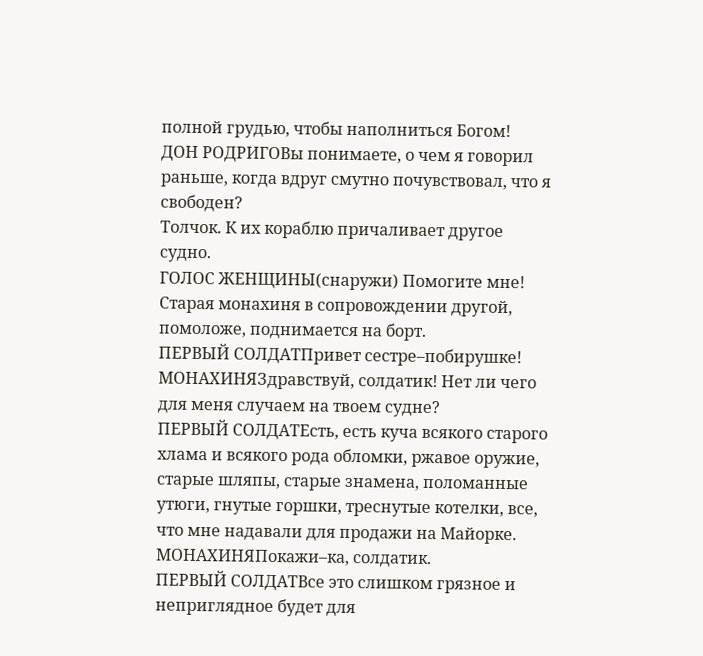полной грудью, чтобы наполниться Богом!
ДОН РОДРИГОВы понимаете, о чем я говорил раньше, когда вдруг смутно почувствовал, что я свободен?
Толчок. К их кораблю причаливает другое судно.
ГОЛОС ЖЕНЩИНЫ(снаружи) Помогите мне!
Старая монахиня в сопровождении другой, помоложе, поднимается на борт.
ПЕРВЫЙ СОЛДАТПривет сестре–побирушке!
МОНАХИНЯЗдравствуй, солдатик! Нет ли чего для меня случаем на твоем судне?
ПЕРВЫЙ СОЛДАТЕсть, есть куча всякого старого хлама и всякого рода обломки, ржавое оружие, старые шляпы, старые знамена, поломанные утюги, гнутые горшки, треснутые котелки, все, что мне надавали для продажи на Майорке.
МОНАХИНЯПокажи–ка, солдатик.
ПЕРВЫЙ СОЛДАТВсе это слишком грязное и неприглядное будет для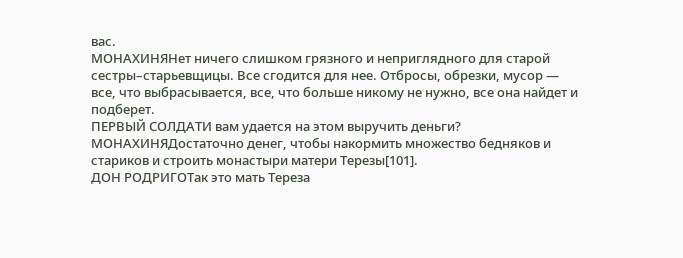вас.
МОНАХИНЯНет ничего слишком грязного и неприглядного для старой сестры–старьевщицы. Все сгодится для нее. Отбросы, обрезки, мусор — все, что выбрасывается, все, что больше никому не нужно, все она найдет и подберет.
ПЕРВЫЙ СОЛДАТИ вам удается на этом выручить деньги?
МОНАХИНЯДостаточно денег, чтобы накормить множество бедняков и стариков и строить монастыри матери Терезы[101].
ДОН РОДРИГОТак это мать Тереза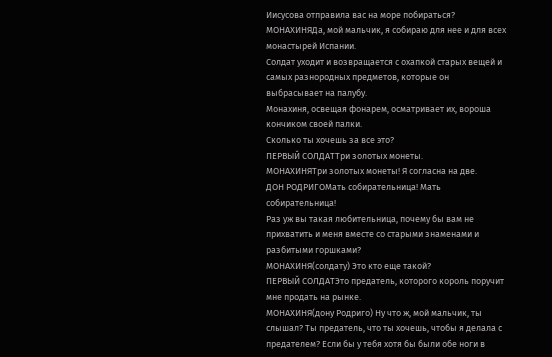Иисусова отправила вас на море побираться?
МОНАХИНЯДа, мой мальчик, я собираю для нее и для всех монастырей Испании.
Солдат уходит и возвращается с охапкой старых вещей и самых разнородных предметов, которые он выбрасывает на палубу.
Монахиня, освещая фонарем, осматривает их, вороша кончиком своей палки.
Сколько ты хочешь за все это?
ПЕРВЫЙ СОЛДАТТри золотых монеты.
МОНАХИНЯТри золотых монеты! Я согласна на две.
ДОН РОДРИГОМать собирательница! Мать собирательница!
Раз уж вы такая любительница, почему бы вам не прихватить и меня вместе со старыми знаменами и разбитыми горшками?
МОНАХИНЯ(солдату) Это кто еще такой?
ПЕРВЫЙ СОЛДАТЭто предатель, которого король поручит мне продать на рынке.
МОНАХИНЯ(дону Родриго) Ну что ж, мой мальчик, ты слышал? Ты предатель, что ты хочешь, чтобы я делала с предателем? Если бы у тебя хотя бы были обе ноги в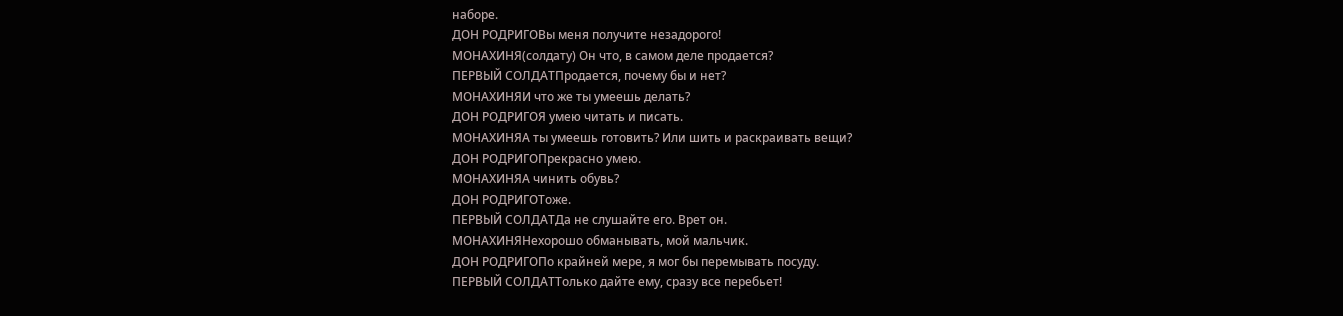наборе.
ДОН РОДРИГОВы меня получите незадорого!
МОНАХИНЯ(солдату) Он что, в самом деле продается?
ПЕРВЫЙ СОЛДАТПродается, почему бы и нет?
МОНАХИНЯИ что же ты умеешь делать?
ДОН РОДРИГОЯ умею читать и писать.
МОНАХИНЯА ты умеешь готовить? Или шить и раскраивать вещи?
ДОН РОДРИГОПрекрасно умею.
МОНАХИНЯА чинить обувь?
ДОН РОДРИГОТоже.
ПЕРВЫЙ СОЛДАТДа не слушайте его. Врет он.
МОНАХИНЯНехорошо обманывать, мой мальчик.
ДОН РОДРИГОПо крайней мере, я мог бы перемывать посуду.
ПЕРВЫЙ СОЛДАТТолько дайте ему, сразу все перебьет!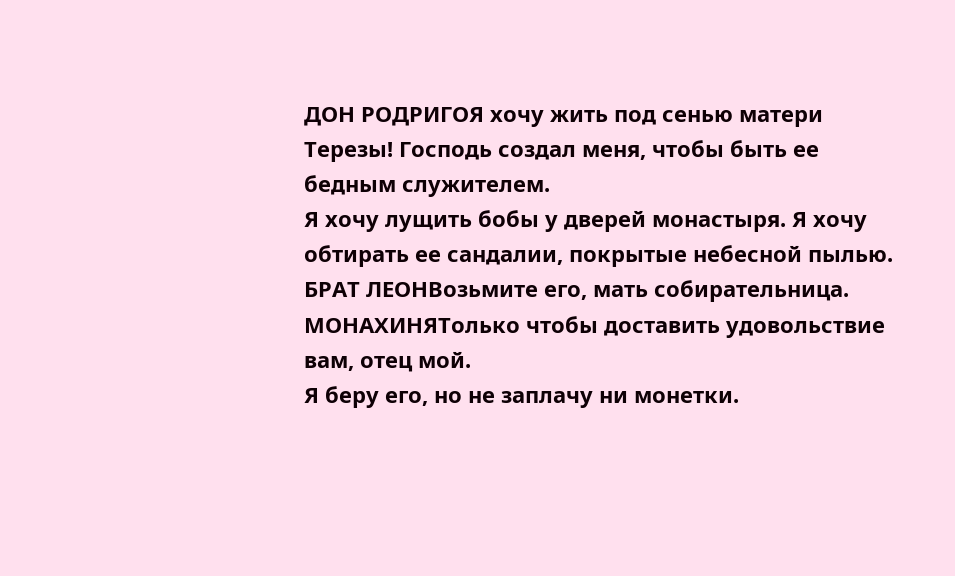ДОН РОДРИГОЯ хочу жить под сенью матери Терезы! Господь создал меня, чтобы быть ее бедным служителем.
Я хочу лущить бобы у дверей монастыря. Я хочу обтирать ее сандалии, покрытые небесной пылью.
БРАТ ЛЕОНВозьмите его, мать собирательница.
МОНАХИНЯТолько чтобы доставить удовольствие вам, отец мой.
Я беру его, но не заплачу ни монетки.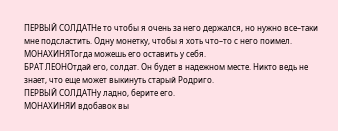ПЕРВЫЙ СОЛДАТНе то чтобы я очень за него держался, но нужно все–таки мне подсластить. Одну монетку, чтобы я хоть что–то с него поимел.
МОНАХИНЯТогда можешь его оставить у себя.
БРАТ ЛЕОНОтдай его, солдат. Он будет в надежном месте. Никто ведь не знает, что еще может выкинуть старый Родриго.
ПЕРВЫЙ СОЛДАТНу ладно, берите его.
МОНАХИНЯИ вдобавок вы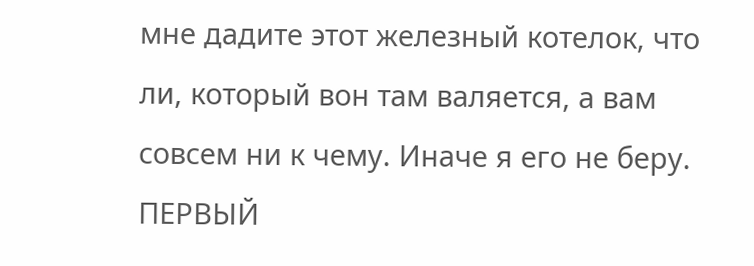мне дадите этот железный котелок, что ли, который вон там валяется, а вам совсем ни к чему. Иначе я его не беру.
ПЕРВЫЙ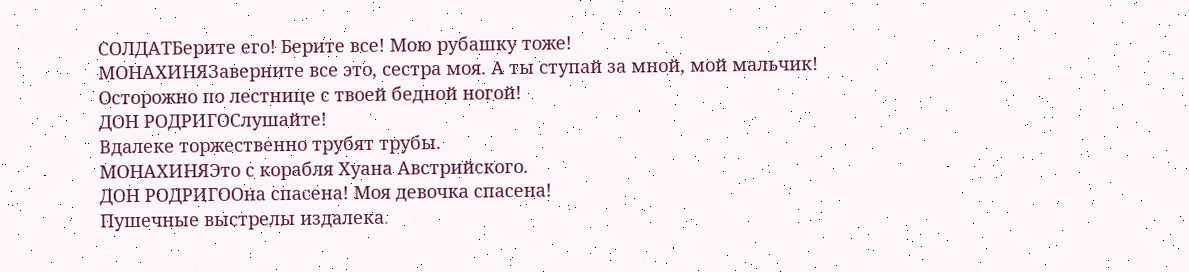СОЛДАТБерите его! Берите все! Мою рубашку тоже!
МОНАХИНЯЗаверните все это, сестра моя. А ты ступай за мной, мой мальчик!
Осторожно по лестнице с твоей бедной ногой!
ДОН РОДРИГОСлушайте!
Вдалеке торжественно трубят трубы.
МОНАХИНЯЭто с корабля Хуана Австрийского.
ДОН РОДРИГООна спасена! Моя девочка спасена!
Пушечные выстрелы издалека.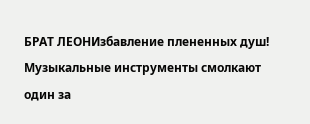БРАТ ЛЕОНИзбавление плененных душ!
Музыкальные инструменты смолкают один за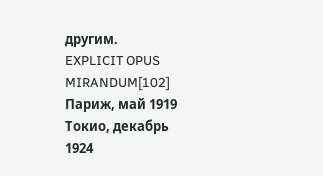другим.
EXPLICIT OPUS MIRANDUM[102]
Париж, май 1919
Токио, декабрь 1924